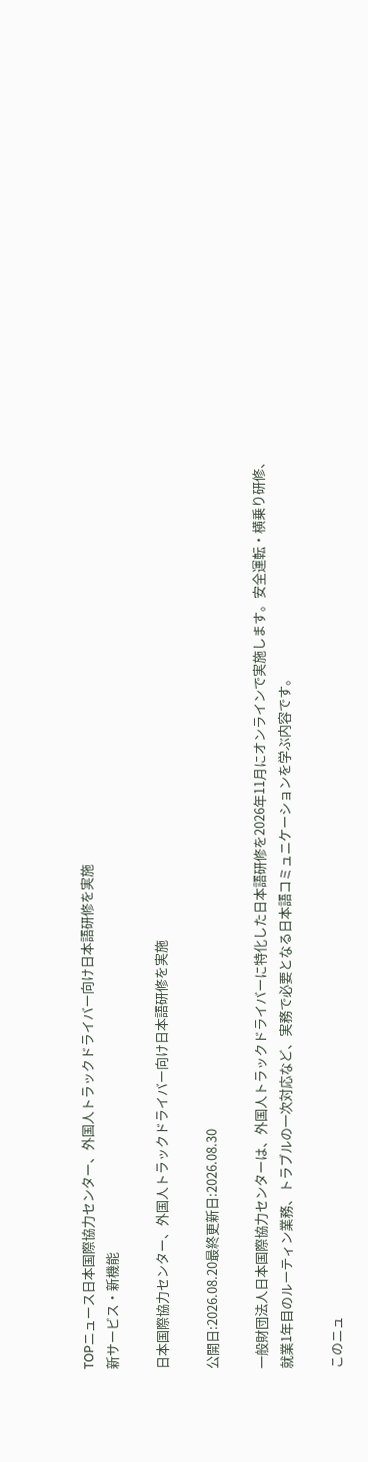TOPニュース日本国際協力センター、外国人トラックドライバー向け日本語研修を実施
新サービス・新機能

日本国際協力センター、外国人トラックドライバー向け日本語研修を実施

公開日:2026.08.20最終更新日:2026.08.30

一般財団法人日本国際協力センターは、外国人トラックドライバーに特化した日本語研修を2026年11月にオンラインで実施します。安全運転・横乗り研修、就業1年目のルーティン業務、トラブルの一次対応など、実務で必要となる日本語コミュニケーションを学ぶ内容です。

このニュ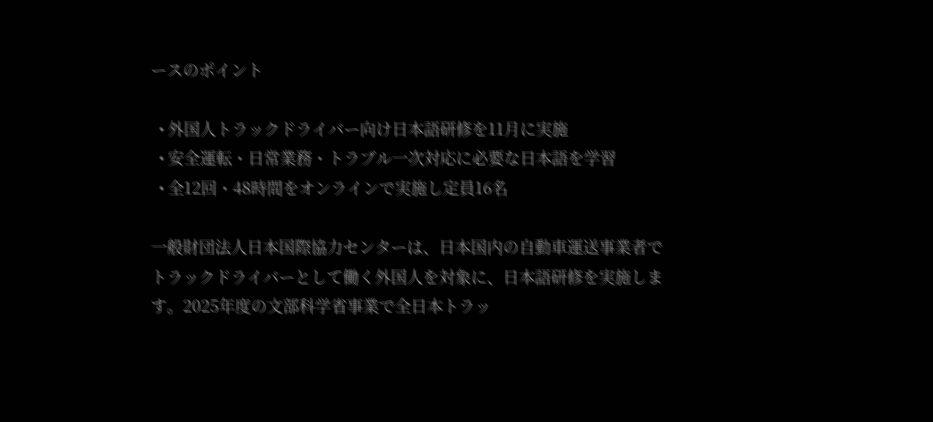ースのポイント

  • 外国人トラックドライバー向け日本語研修を11月に実施
  • 安全運転・日常業務・トラブル一次対応に必要な日本語を学習
  • 全12回・48時間をオンラインで実施し定員16名

一般財団法人日本国際協力センターは、日本国内の自動車運送事業者でトラックドライバーとして働く外国人を対象に、日本語研修を実施します。2025年度の文部科学省事業で全日本トラッ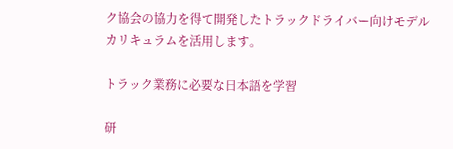ク協会の協力を得て開発したトラックドライバー向けモデルカリキュラムを活用します。

トラック業務に必要な日本語を学習

研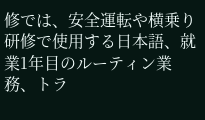修では、安全運転や横乗り研修で使用する日本語、就業1年目のルーティン業務、トラ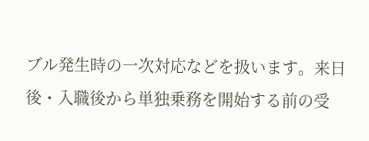ブル発生時の一次対応などを扱います。来日後・入職後から単独乗務を開始する前の受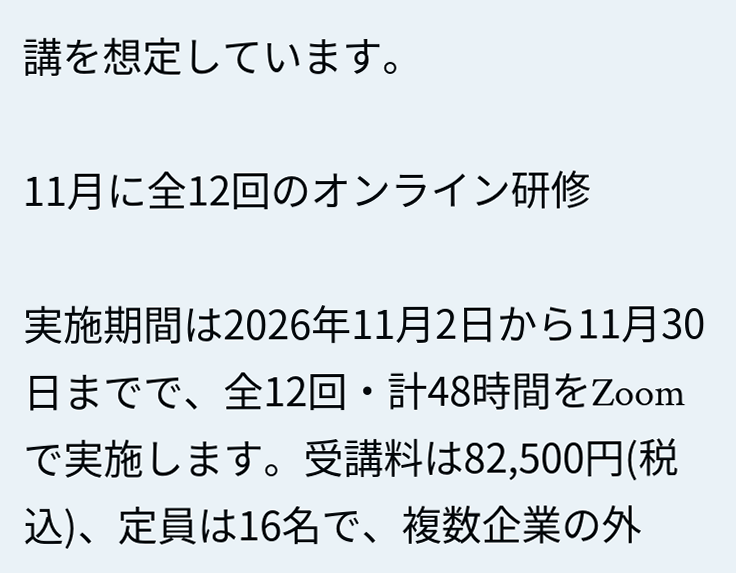講を想定しています。

11月に全12回のオンライン研修

実施期間は2026年11月2日から11月30日までで、全12回・計48時間をZoomで実施します。受講料は82,500円(税込)、定員は16名で、複数企業の外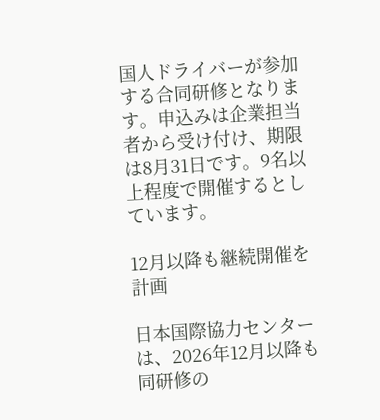国人ドライバーが参加する合同研修となります。申込みは企業担当者から受け付け、期限は8月31日です。9名以上程度で開催するとしています。

12月以降も継続開催を計画

日本国際協力センターは、2026年12月以降も同研修の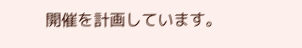開催を計画しています。